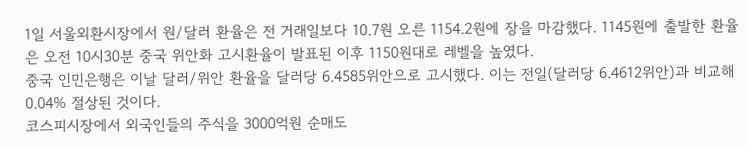1일 서울외환시장에서 원/달러 환율은 전 거래일보다 10.7원 오른 1154.2원에 장을 마감했다. 1145원에 출발한 환율은 오전 10시30분 중국 위안화 고시환율이 발표된 이후 1150원대로 레벨을 높였다.
중국 인민은행은 이날 달러/위안 환율을 달러당 6.4585위안으로 고시했다. 이는 전일(달러당 6.4612위안)과 비교해 0.04% 절상된 것이다.
코스피시장에서 외국인들의 주식을 3000억원 순매도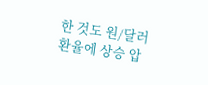한 것도 원/달러 환율에 상승 압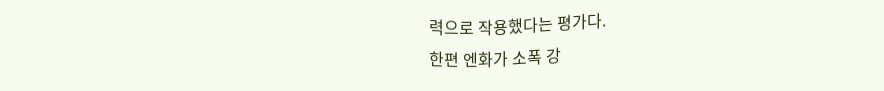력으로 작용했다는 평가다.
한편 엔화가 소폭 강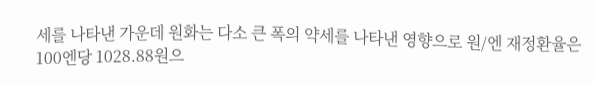세를 나타낸 가운데 원화는 다소 큰 폭의 약세를 나타낸 영향으로 원/엔 재정환율은 100엔당 1028.88원으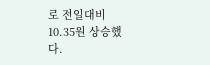로 전일대비 10.35원 상승했다.